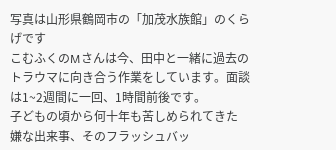写真は山形県鶴岡市の「加茂水族館」のくらげです
こむふくのMさんは今、田中と一緒に過去のトラウマに向き合う作業をしています。面談は1~2週間に一回、1時間前後です。
子どもの頃から何十年も苦しめられてきた
嫌な出来事、そのフラッシュバッ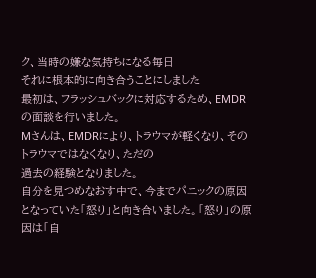ク、当時の嫌な気持ちになる毎日
それに根本的に向き合うことにしました
最初は、フラッシュバックに対応するため、EMDRの面談を行いました。
Mさんは、EMDRにより、トラウマが軽くなり、そのトラウマではなくなり、ただの
過去の経験となりました。
自分を見つめなおす中で、今までパニックの原因となっていた「怒り」と向き合いました。「怒り」の原因は「自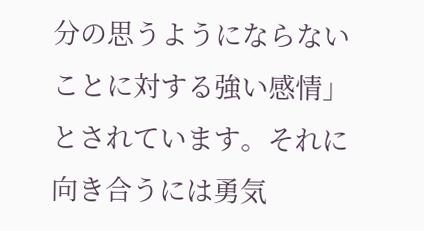分の思うようにならないことに対する強い感情」とされています。それに向き合うには勇気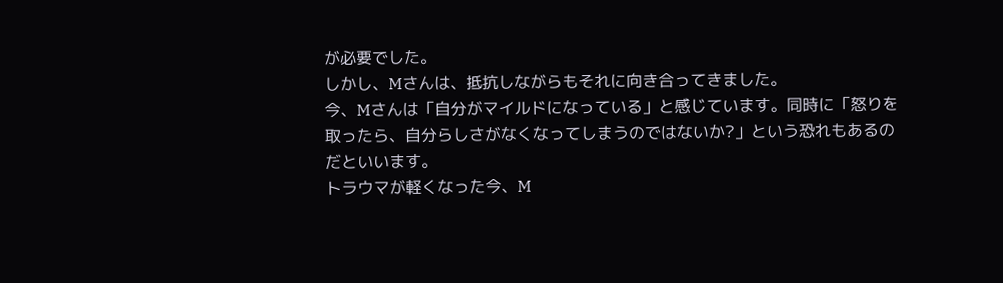が必要でした。
しかし、Mさんは、抵抗しながらもそれに向き合ってきました。
今、Mさんは「自分がマイルドになっている」と感じています。同時に「怒りを取ったら、自分らしさがなくなってしまうのではないか?」という恐れもあるのだといいます。
トラウマが軽くなった今、M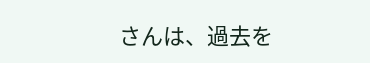さんは、過去を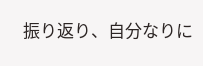振り返り、自分なりに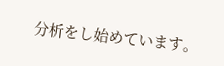分析をし始めています。